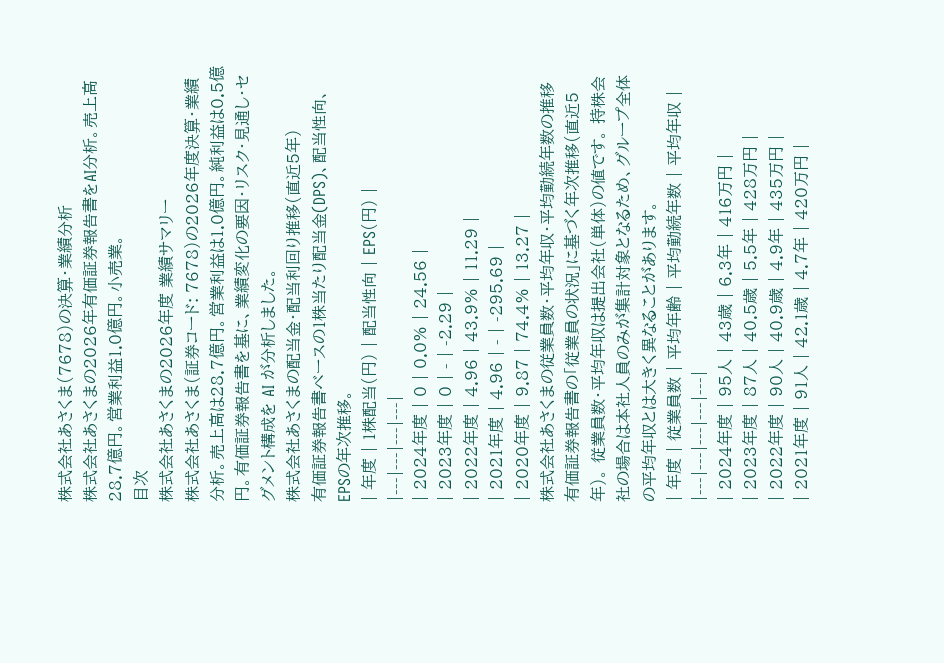株式会社あさくま(7678)の決算・業績分析
株式会社あさくまの2026年有価証券報告書をAI分析。売上高28.7億円。営業利益1.0億円。小売業。
目次
株式会社あさくまの2026年度 業績サマリー
株式会社あさくま(証券コード: 7678)の2026年度決算・業績分析。売上高は28.7億円。営業利益は1.0億円。純利益は0.5億円。有価証券報告書を基に、業績変化の要因・リスク・見通し・セグメント構成を AI が分析しました。
株式会社あさくまの配当金・配当利回り推移(直近5年)
有価証券報告書ベースの1株当たり配当金(DPS)、配当性向、EPSの年次推移。
| 年度 | 1株配当(円) | 配当性向 | EPS(円) |
|---|---|---|---|
| 2024年度 | 0 | 0.0% | 24.56 |
| 2023年度 | 0 | - | -2.29 |
| 2022年度 | 4.96 | 43.9% | 11.29 |
| 2021年度 | 4.96 | - | -295.69 |
| 2020年度 | 9.87 | 74.4% | 13.27 |
株式会社あさくまの従業員数・平均年収・平均勤続年数の推移
有価証券報告書の「従業員の状況」に基づく年次推移(直近5年)。 従業員数・平均年収は提出会社(単体)の値です。 持株会社の場合は本社人員のみが集計対象となるため、グループ全体の平均年収とは大きく異なることがあります。
| 年度 | 従業員数 | 平均年齢 | 平均勤続年数 | 平均年収 |
|---|---|---|---|---|
| 2024年度 | 95人 | 43歳 | 6.3年 | 416万円 |
| 2023年度 | 87人 | 40.5歳 | 5.5年 | 428万円 |
| 2022年度 | 90人 | 40.9歳 | 4.9年 | 435万円 |
| 2021年度 | 91人 | 42.1歳 | 4.7年 | 420万円 |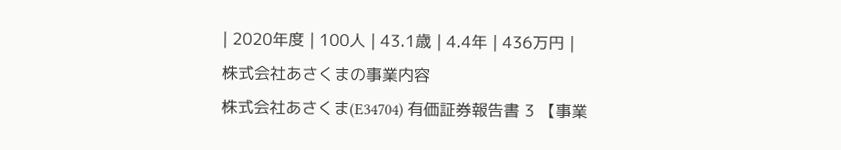| 2020年度 | 100人 | 43.1歳 | 4.4年 | 436万円 |
株式会社あさくまの事業内容
株式会社あさくま(E34704) 有価証券報告書 3 【事業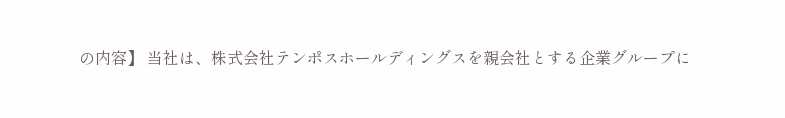の内容】 当社は、株式会社テンポスホールディングスを親会社とする企業グループに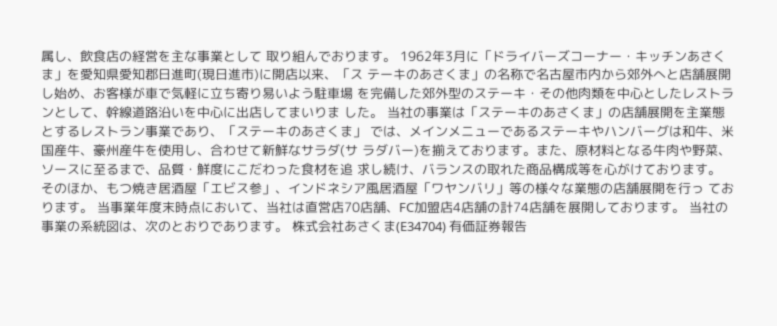属し、飲食店の経営を主な事業として 取り組んでおります。 1962年3月に「ドライバーズコーナー・キッチンあさくま」を愛知県愛知郡日進町(現日進市)に開店以来、「ス テーキのあさくま」の名称で名古屋市内から郊外へと店舗展開し始め、お客様が車で気軽に立ち寄り易いよう駐車場 を完備した郊外型のステーキ・その他肉類を中心としたレストランとして、幹線道路沿いを中心に出店してまいりま した。 当社の事業は「ステーキのあさくま」の店舗展開を主業態とするレストラン事業であり、「ステーキのあさくま」 では、メインメニューであるステーキやハンバーグは和牛、米国産牛、豪州産牛を使用し、合わせて新鮮なサラダ(サ ラダバー)を揃えております。また、原材料となる牛肉や野菜、ソースに至るまで、品質・鮮度にこだわった食材を追 求し続け、バランスの取れた商品構成等を心がけております。 そのほか、もつ焼き居酒屋「エビス参」、インドネシア風居酒屋「ワヤンバリ」等の様々な業態の店舗展開を行っ ております。 当事業年度末時点において、当社は直営店70店舗、FC加盟店4店舗の計74店舗を展開しております。 当社の事業の系統図は、次のとおりであります。 株式会社あさくま(E34704) 有価証券報告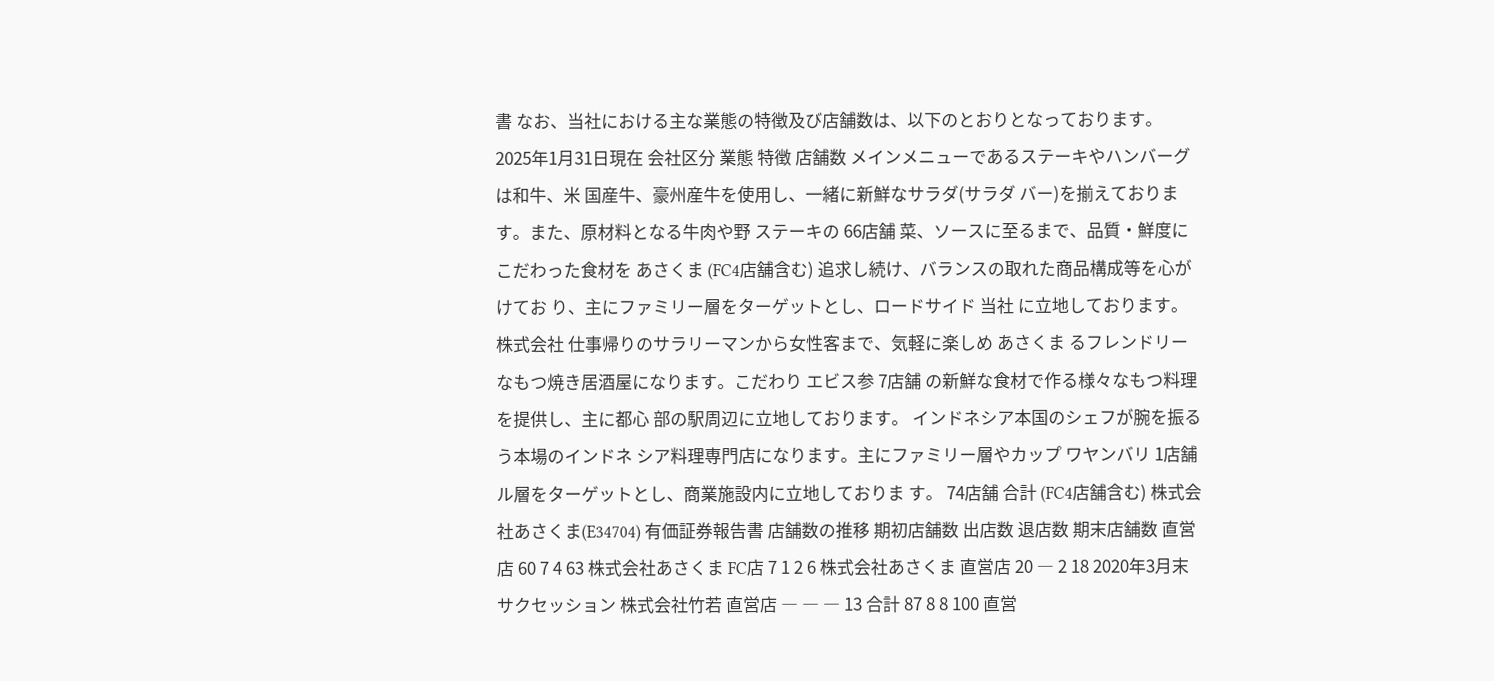書 なお、当社における主な業態の特徴及び店舗数は、以下のとおりとなっております。 2025年1月31日現在 会社区分 業態 特徴 店舗数 メインメニューであるステーキやハンバーグは和牛、米 国産牛、豪州産牛を使用し、一緒に新鮮なサラダ(サラダ バー)を揃えております。また、原材料となる牛肉や野 ステーキの 66店舗 菜、ソースに至るまで、品質・鮮度にこだわった食材を あさくま (FC4店舗含む) 追求し続け、バランスの取れた商品構成等を心がけてお り、主にファミリー層をターゲットとし、ロードサイド 当社 に立地しております。 株式会社 仕事帰りのサラリーマンから女性客まで、気軽に楽しめ あさくま るフレンドリーなもつ焼き居酒屋になります。こだわり エビス参 7店舗 の新鮮な食材で作る様々なもつ料理を提供し、主に都心 部の駅周辺に立地しております。 インドネシア本国のシェフが腕を振るう本場のインドネ シア料理専門店になります。主にファミリー層やカップ ワヤンバリ 1店舗 ル層をターゲットとし、商業施設内に立地しておりま す。 74店舗 合計 (FC4店舗含む) 株式会社あさくま(E34704) 有価証券報告書 店舗数の推移 期初店舗数 出店数 退店数 期末店舗数 直営店 60 7 4 63 株式会社あさくま FC店 7 1 2 6 株式会社あさくま 直営店 20 ― 2 18 2020年3月末 サクセッション 株式会社竹若 直営店 ― ― ― 13 合計 87 8 8 100 直営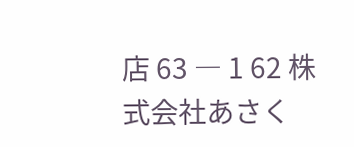店 63 ― 1 62 株式会社あさく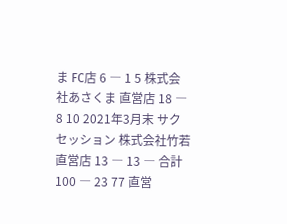ま FC店 6 ― 1 5 株式会社あさくま 直営店 18 ― 8 10 2021年3月末 サクセッション 株式会社竹若 直営店 13 ― 13 ― 合計 100 ― 23 77 直営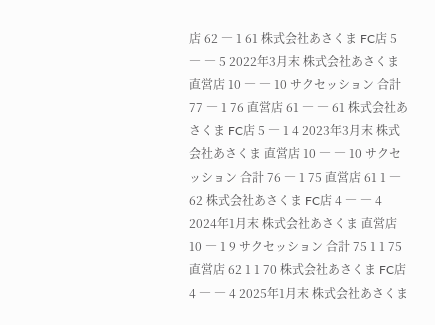店 62 ― 1 61 株式会社あさくま FC店 5 ― ― 5 2022年3月末 株式会社あさくま 直営店 10 ― ― 10 サクセッション 合計 77 ― 1 76 直営店 61 ― ― 61 株式会社あさくま FC店 5 ― 1 4 2023年3月末 株式会社あさくま 直営店 10 ― ― 10 サクセッション 合計 76 ― 1 75 直営店 61 1 ― 62 株式会社あさくま FC店 4 ― ― 4 2024年1月末 株式会社あさくま 直営店 10 ― 1 9 サクセッション 合計 75 1 1 75 直営店 62 1 1 70 株式会社あさくま FC店 4 ― ― 4 2025年1月末 株式会社あさくま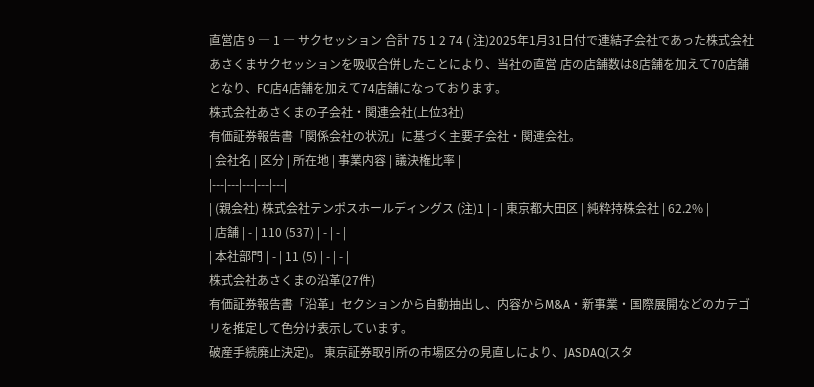直営店 9 ― 1 ― サクセッション 合計 75 1 2 74 ( 注)2025年1月31日付で連結子会社であった株式会社あさくまサクセッションを吸収合併したことにより、当社の直営 店の店舗数は8店舗を加えて70店舗となり、FC店4店舗を加えて74店舗になっております。
株式会社あさくまの子会社・関連会社(上位3社)
有価証券報告書「関係会社の状況」に基づく主要子会社・関連会社。
| 会社名 | 区分 | 所在地 | 事業内容 | 議決権比率 |
|---|---|---|---|---|
| (親会社) 株式会社テンポスホールディングス (注)1 | - | 東京都大田区 | 純粋持株会社 | 62.2% |
| 店舗 | - | 110 (537) | - | - |
| 本社部門 | - | 11 (5) | - | - |
株式会社あさくまの沿革(27件)
有価証券報告書「沿革」セクションから自動抽出し、内容からM&A・新事業・国際展開などのカテゴリを推定して色分け表示しています。
破産手続廃止決定)。 東京証券取引所の市場区分の見直しにより、JASDAQ(スタ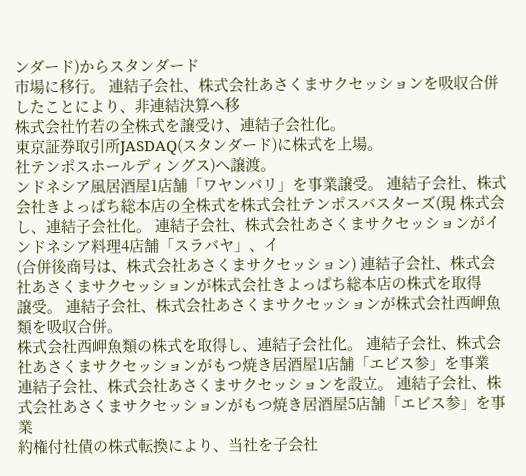ンダード)からスタンダード
市場に移行。 連結子会社、株式会社あさくまサクセッションを吸収合併したことにより、非連結決算へ移
株式会社竹若の全株式を譲受け、連結子会社化。
東京証券取引所JASDAQ(スタンダード)に株式を上場。
社テンポスホールディングス)へ譲渡。
ンドネシア風居酒屋1店舗「ワヤンバリ」を事業譲受。 連結子会社、株式会社きよっぱち総本店の全株式を株式会社テンポスバスターズ(現 株式会
し、連結子会社化。 連結子会社、株式会社あさくまサクセッションがインドネシア料理4店舗「スラバヤ」、イ
(合併後商号は、株式会社あさくまサクセッション) 連結子会社、株式会社あさくまサクセッションが株式会社きよっぱち総本店の株式を取得
譲受。 連結子会社、株式会社あさくまサクセッションが株式会社西岬魚類を吸収合併。
株式会社西岬魚類の株式を取得し、連結子会社化。 連結子会社、株式会社あさくまサクセッションがもつ焼き居酒屋1店舗「エビス参」を事業
連結子会社、株式会社あさくまサクセッションを設立。 連結子会社、株式会社あさくまサクセッションがもつ焼き居酒屋5店舗「エビス参」を事業
約権付社債の株式転換により、当社を子会社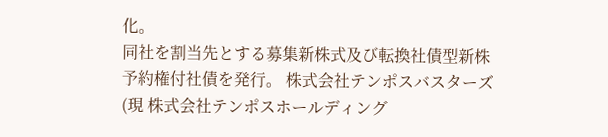化。
同社を割当先とする募集新株式及び転換社債型新株予約権付社債を発行。 株式会社テンポスバスターズ(現 株式会社テンポスホールディング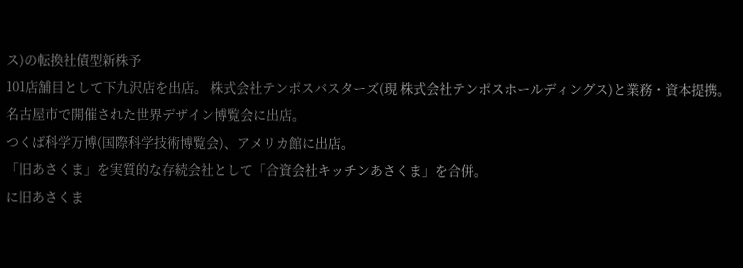ス)の転換社債型新株予
101店舗目として下九沢店を出店。 株式会社テンポスバスターズ(現 株式会社テンポスホールディングス)と業務・資本提携。
名古屋市で開催された世界デザイン博覧会に出店。
つくば科学万博(国際科学技術博覧会)、アメリカ館に出店。
「旧あさくま」を実質的な存続会社として「合資会社キッチンあさくま」を合併。
に旧あさくま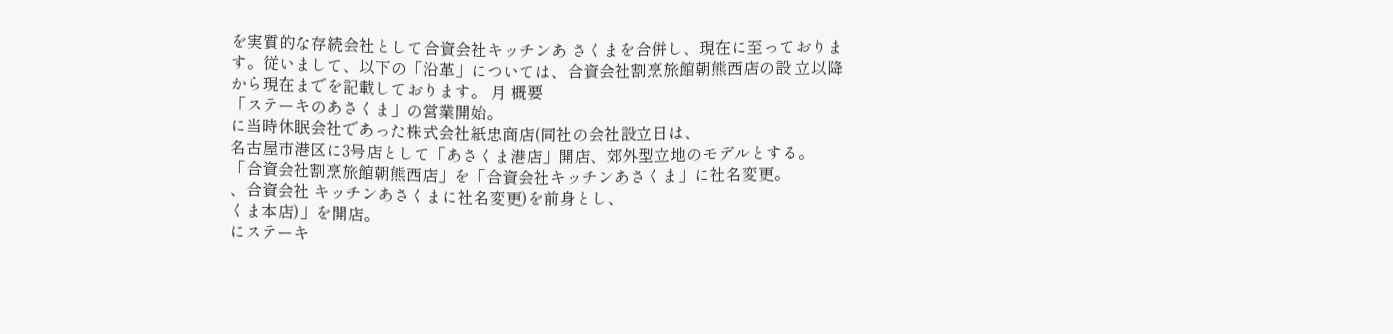を実質的な存続会社として合資会社キッチンあ さくまを合併し、現在に至っております。従いまして、以下の「沿革」については、合資会社割烹旅館朝熊西店の設 立以降から現在までを記載しております。 月 概要
「ステーキのあさくま」の営業開始。
に当時休眠会社であった株式会社紙忠商店(同社の会社設立日は、
名古屋市港区に3号店として「あさくま港店」開店、郊外型立地のモデルとする。
「合資会社割烹旅館朝熊西店」を「合資会社キッチンあさくま」に社名変更。
、合資会社 キッチンあさくまに社名変更)を前身とし、
くま本店)」を開店。
にステーキ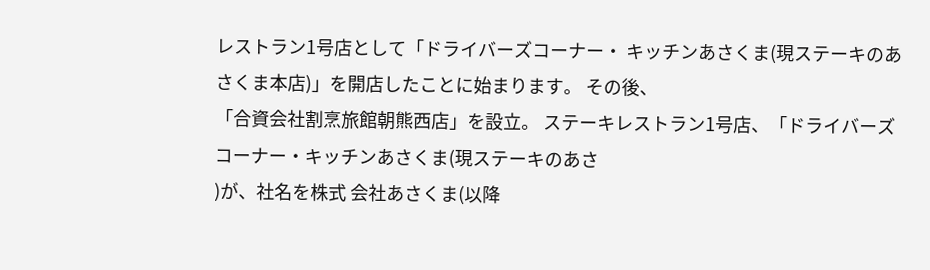レストラン1号店として「ドライバーズコーナー・ キッチンあさくま(現ステーキのあさくま本店)」を開店したことに始まります。 その後、
「合資会社割烹旅館朝熊西店」を設立。 ステーキレストラン1号店、「ドライバーズコーナー・キッチンあさくま(現ステーキのあさ
)が、社名を株式 会社あさくま(以降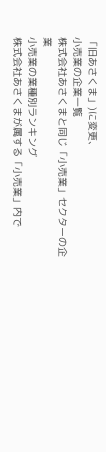「旧あさくま」)に変更、
小売業の企業一覧
株式会社あさくまと同じ「小売業」セクターの企業
小売業の業種別ランキング
株式会社あさくまが属する「小売業」内で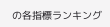の各指標ランキング